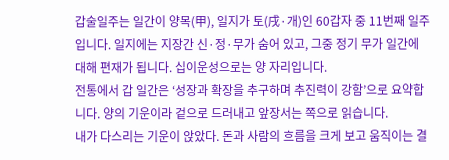갑술일주는 일간이 양목(甲), 일지가 토(戌·개)인 60갑자 중 11번째 일주입니다. 일지에는 지장간 신·정·무가 숨어 있고, 그중 정기 무가 일간에 대해 편재가 됩니다. 십이운성으로는 양 자리입니다.
전통에서 갑 일간은 ‘성장과 확장을 추구하며 추진력이 강함’으로 요약합니다. 양의 기운이라 겉으로 드러내고 앞장서는 쪽으로 읽습니다.
내가 다스리는 기운이 앉았다. 돈과 사람의 흐름을 크게 보고 움직이는 결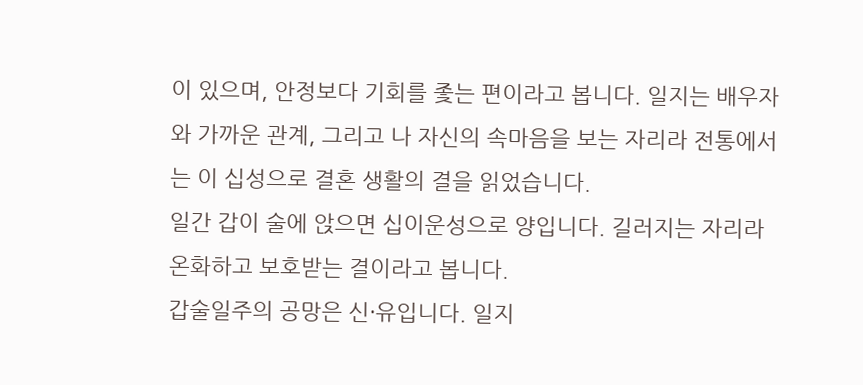이 있으며, 안정보다 기회를 좇는 편이라고 봅니다. 일지는 배우자와 가까운 관계, 그리고 나 자신의 속마음을 보는 자리라 전통에서는 이 십성으로 결혼 생활의 결을 읽었습니다.
일간 갑이 술에 앉으면 십이운성으로 양입니다. 길러지는 자리라 온화하고 보호받는 결이라고 봅니다.
갑술일주의 공망은 신·유입니다. 일지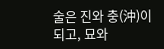술은 진와 충(沖)이 되고, 묘와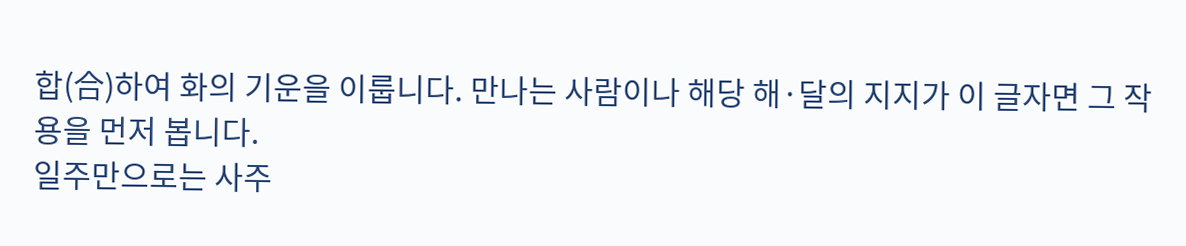합(合)하여 화의 기운을 이룹니다. 만나는 사람이나 해당 해·달의 지지가 이 글자면 그 작용을 먼저 봅니다.
일주만으로는 사주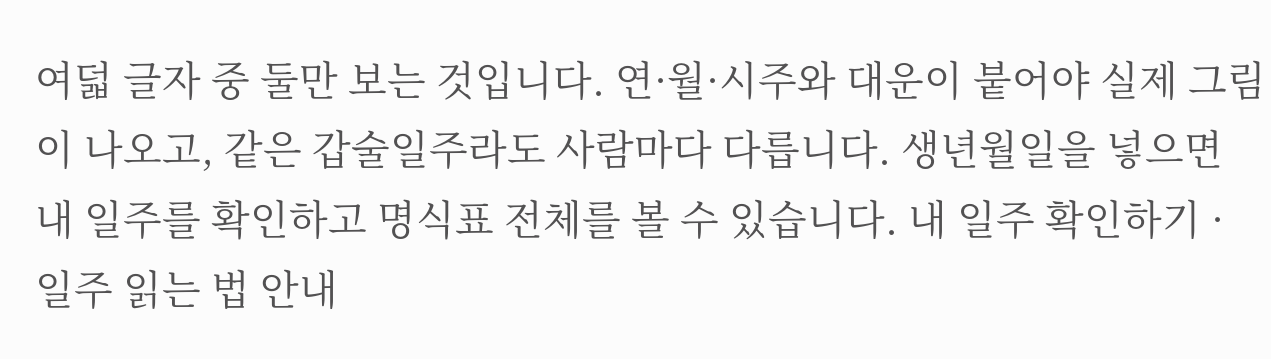여덟 글자 중 둘만 보는 것입니다. 연·월·시주와 대운이 붙어야 실제 그림이 나오고, 같은 갑술일주라도 사람마다 다릅니다. 생년월일을 넣으면 내 일주를 확인하고 명식표 전체를 볼 수 있습니다. 내 일주 확인하기 · 일주 읽는 법 안내